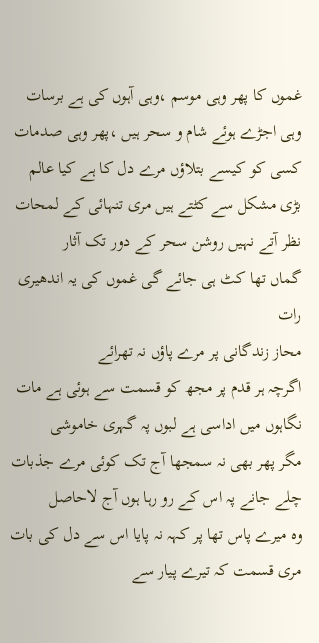غموں کا پھر وہی موسم ،وہی آہوں کی ہے برسات
وہی اجڑے ہوئے شام و سحر ہیں ،پھر وہی صدمات
کسی کو کیسے بتلاؤں مرے دل کا ہے کیا عالم
بڑی مشکل سے کٹتے ہیں مری تنہائی کے لمحات
نظر آتے نہیں روشن سحر کے دور تک آثار
گماں تھا کٹ ہی جائے گی غموں کی یہ اندھیری رات
محاز زندگانی پر مرے پاؤں نہ تھرائے
اگرچہ ہر قدم پر مجھ کو قسمت سے ہوئی ہے مات
نگاہوں میں اداسی ہے لبوں پہ گہری خاموشی
مگر پھر بھی نہ سمجھا آج تک کوئی مرے جذبات
چلے جانے پہ اس کے رو رہا ہوں آج لاحاصل
وہ میرے پاس تھا پر کہہ نہ پایا اس سے دل کی بات
مری قسمت کہ تیرے پیار سے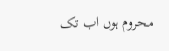محروم ہوں اب تک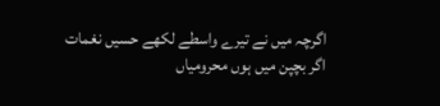اگرچہ میں نے تیرے واسطے لکھے حسیں نغمات
اگر بچپن میں ہوں محرومیاں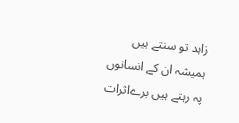زاہد تو سنتے ہیں
ہمیشہ ان کے انسانوں پہ رہتے ہیں برےاثرات